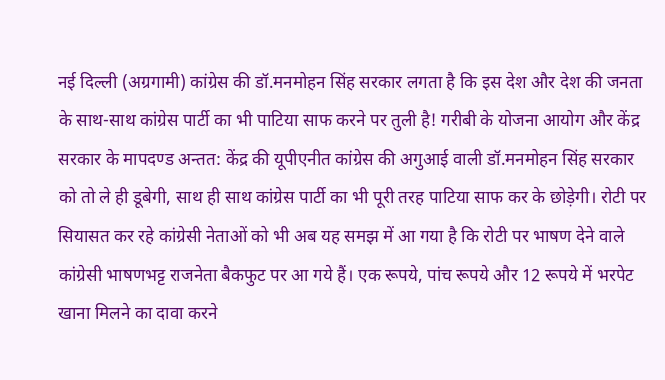नई दिल्ली (अग्रगामी) कांग्रेस की डॉ.मनमोहन सिंह सरकार लगता है कि इस देश और देश की जनता के साथ-साथ कांग्रेस पार्टी का भी पाटिया साफ करने पर तुली है! गरीबी के योजना आयोग और केंद्र सरकार के मापदण्ड अन्तत: केंद्र की यूपीएनीत कांग्रेस की अगुआई वाली डॉ.मनमोहन सिंह सरकार को तो ले ही डूबेगी, साथ ही साथ कांग्रेस पार्टी का भी पूरी तरह पाटिया साफ कर के छोड़ेगी। रोटी पर सियासत कर रहे कांग्रेसी नेताओं को भी अब यह समझ में आ गया है कि रोटी पर भाषण देने वाले कांग्रेसी भाषणभट्ट राजनेता बैकफुट पर आ गये हैं। एक रूपये, पांच रूपये और 12 रूपये में भरपेट खाना मिलने का दावा करने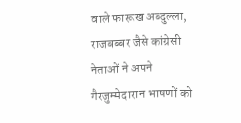वाले फारूख अब्दुल्ला, राजबब्बर जैसे कांग्रेसी नेताओं ने अपने गैरजुम्मेदारान भाषणों को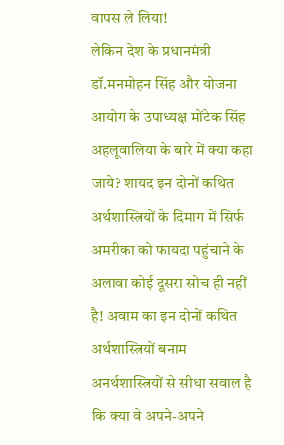वापस ले लिया!
लेकिन देश के प्रधानमंत्री डॉ.मनमोहन सिंह और योजना आयोग के उपाध्यक्ष मोंटेक सिंह अहलूवालिया के बारे में क्या कहा जाये? शायद इन दोनों कथित अर्थशास्त्रियों के दिमाग में सिर्फ अमरीका को फायदा पहुंचाने के अलावा कोई दूसरा सोच ही नहीं है! अवाम का इन दोनों कथित अर्थशास्त्रियों बनाम अनर्थशास्त्रियों से सीधा सवाल है कि क्या वे अपने-अपने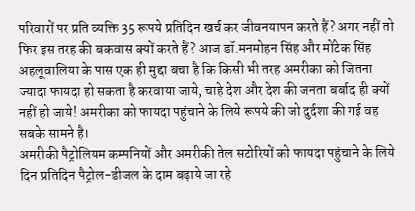परिवारों पर प्रति व्यक्ति 35 रूपये प्रतिदिन खर्च कर जीवनयापन करते हैं? अगर नहीं तो फिर इस तरह की बकवास क्यों करते हैं? आज डॉ.मनमोहन सिंह और मोंटेक सिंह अहलूवालिया के पास एक ही मुद्दा बचा है कि किसी भी तरह अमरीका को जितना ज्यादा फायदा हो सकता है करवाया जाये, चाहे देश और देश की जनता बर्बाद ही क्यों नहीं हो जाये! अमरीका को फायदा पहुंचाने के लिये रूपये की जो दुर्दशा की गई वह सबके सामने है।
अमरीकी पैट्रोलियम कम्पनियों और अमरीकी तेल सटोरियों को फायदा पहुंचाने के लिये दिन प्रतिदिन पैट्रोल-डीजल के दाम बढ़ाये जा रहे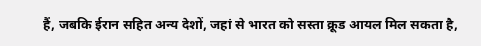हैं, जबकि ईरान सहित अन्य देशों, जहां से भारत को सस्ता क्रूड आयल मिल सकता है,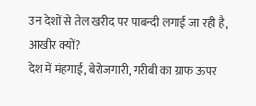उन देशों से तेल खरीद पर पाबन्दी लगाई जा रही है, आखीर क्यों?
देश में मंहगाई, बेरोजगारी, गरीबी का ग्राफ ऊपर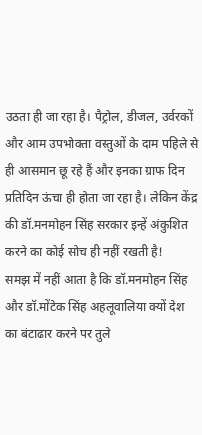उठता ही जा रहा है। पैट्रोल, डीजल, उर्वरकों और आम उपभोक्ता वस्तुओं के दाम पहिले से ही आसमान छू रहे हैं और इनका ग्राफ दिन प्रतिदिन ऊंचा ही होता जा रहा है। लेकिन केंद्र की डॉ.मनमोहन सिंह सरकार इन्हें अंकुशित करने का कोई सोच ही नहीं रखती है!
समझ में नहीं आता है कि डॉ.मनमोहन सिंह और डॉ.मोंटेक सिंह अहलूवालिया क्यों देश का बंटाढार करने पर तुले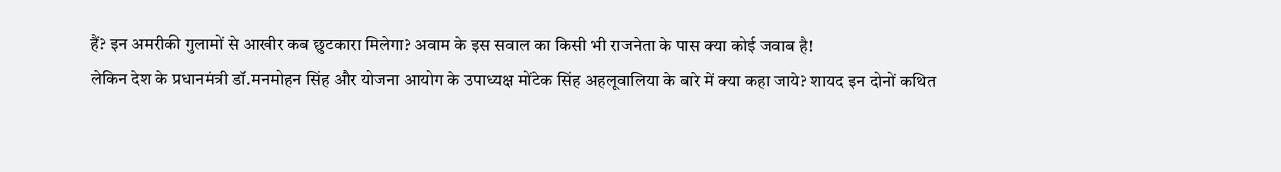हैं? इन अमरीकी गुलामों से आखीर कब छुटकारा मिलेगा? अवाम के इस सवाल का किसी भी राजनेता के पास क्या कोई जवाब है!
लेकिन देश के प्रधानमंत्री डॉ.मनमोहन सिंह और योजना आयोग के उपाध्यक्ष मोंटेक सिंह अहलूवालिया के बारे में क्या कहा जाये? शायद इन दोनों कथित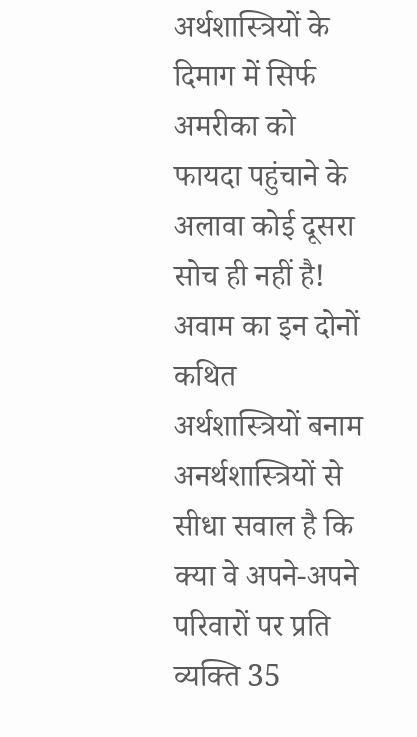अर्थशास्त्रियों के दिमाग में सिर्फ अमरीका को फायदा पहुंचाने के अलावा कोई दूसरा सोच ही नहीं है! अवाम का इन दोनों कथित अर्थशास्त्रियों बनाम अनर्थशास्त्रियों से सीधा सवाल है कि क्या वे अपने-अपने परिवारों पर प्रति व्यक्ति 35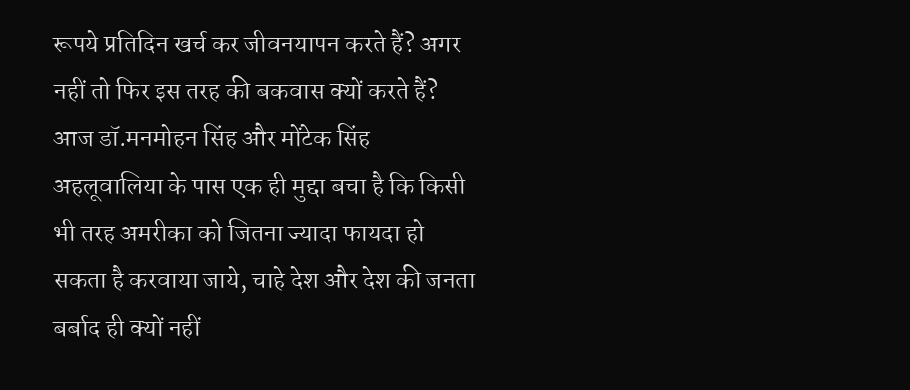रूपये प्रतिदिन खर्च कर जीवनयापन करते हैं? अगर नहीं तो फिर इस तरह की बकवास क्यों करते हैं? आज डॉ.मनमोहन सिंह और मोंटेक सिंह अहलूवालिया के पास एक ही मुद्दा बचा है कि किसी भी तरह अमरीका को जितना ज्यादा फायदा हो सकता है करवाया जाये, चाहे देश और देश की जनता बर्बाद ही क्यों नहीं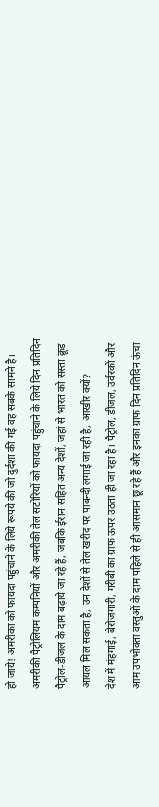हो जाये! अमरीका को फायदा पहुंचाने के लिये रूपये की जो दुर्दशा की गई वह सबके सामने है।
अमरीकी पैट्रोलियम कम्पनियों और अमरीकी तेल सटोरियों को फायदा पहुंचाने के लिये दिन प्रतिदिन पैट्रोल-डीजल के दाम बढ़ाये जा रहे हैं, जबकि ईरान सहित अन्य देशों, जहां से भारत को सस्ता क्रूड आयल मिल सकता है, उन देशों से तेल खरीद पर पाबन्दी लगाई जा रही है, आखीर क्यों?
देश में मंहगाई, बेरोजगारी, गरीबी का ग्राफ ऊपर उठता ही जा रहा है। पैट्रोल, डीजल, उर्वरकों और आम उपभोक्ता वस्तुओं के दाम पहिले से ही आसमान छू रहे हैं और इनका ग्राफ दिन प्रतिदिन ऊंचा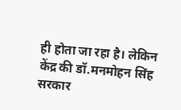ही होता जा रहा है। लेकिन केंद्र की डॉ.मनमोहन सिंह सरकार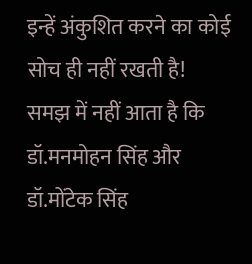इन्हें अंकुशित करने का कोई सोच ही नहीं रखती है!
समझ में नहीं आता है कि डॉ.मनमोहन सिंह और डॉ.मोंटेक सिंह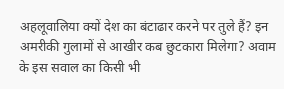अहलूवालिया क्यों देश का बंटाढार करने पर तुले हैं? इन अमरीकी गुलामों से आखीर कब छुटकारा मिलेगा? अवाम के इस सवाल का किसी भी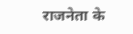राजनेता के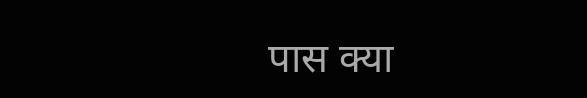पास क्या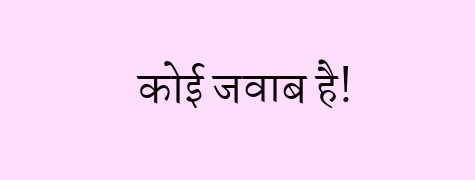कोई जवाब है!